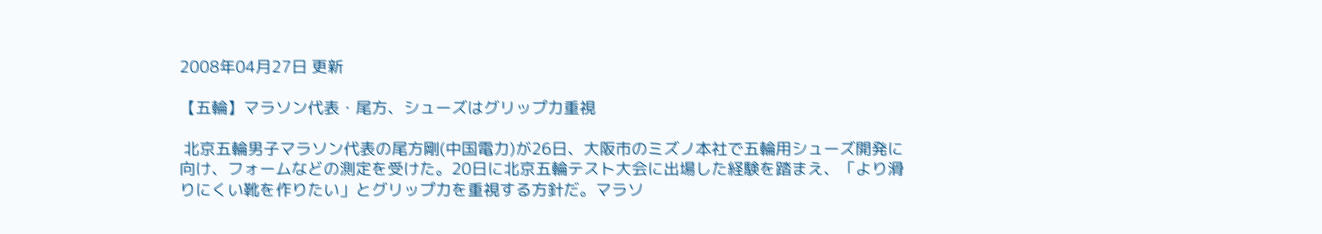2008年04月27日 更新

【五輪】マラソン代表・尾方、シューズはグリップ力重視

 北京五輪男子マラソン代表の尾方剛(中国電力)が26日、大阪市のミズノ本社で五輪用シューズ開発に向け、フォームなどの測定を受けた。20日に北京五輪テスト大会に出場した経験を踏まえ、「より滑りにくい靴を作りたい」とグリップ力を重視する方針だ。マラソ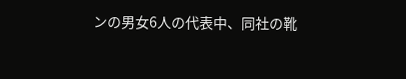ンの男女6人の代表中、同社の靴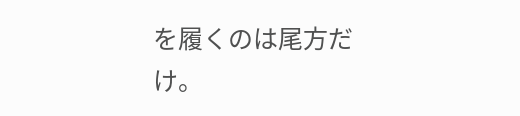を履くのは尾方だけ。